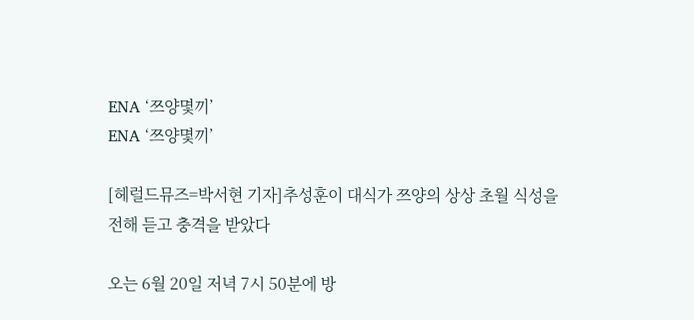ENA ‘쯔양몇끼’
ENA ‘쯔양몇끼’

[헤럴드뮤즈=박서현 기자]추성훈이 대식가 쯔양의 상상 초월 식성을 전해 듣고 충격을 받았다

오는 6월 20일 저녁 7시 50분에 방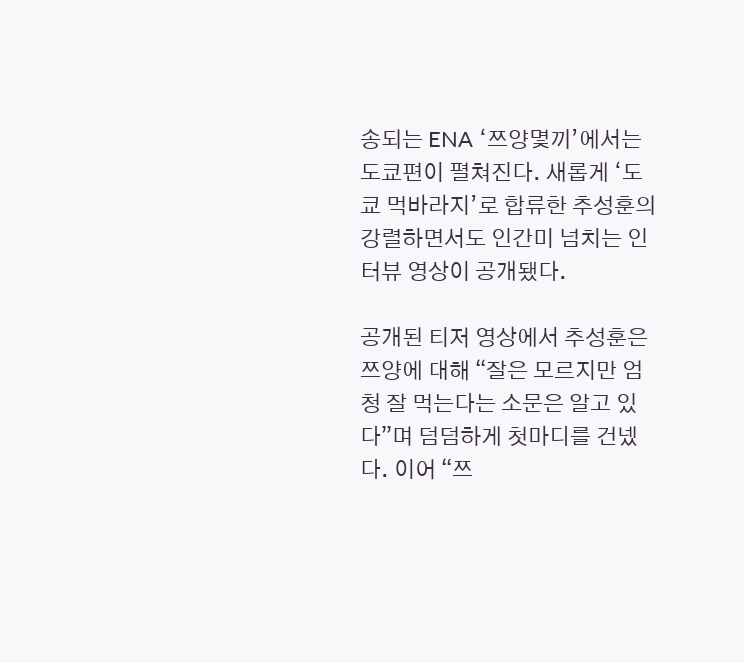송되는 ENA ‘쯔양몇끼’에서는 도쿄편이 펼쳐진다. 새롭게 ‘도쿄 먹바라지’로 합류한 추성훈의 강렬하면서도 인간미 넘치는 인터뷰 영상이 공개됐다.

공개된 티저 영상에서 추성훈은 쯔양에 대해 “잘은 모르지만 엄청 잘 먹는다는 소문은 알고 있다”며 덤덤하게 첫마디를 건넸다. 이어 “쯔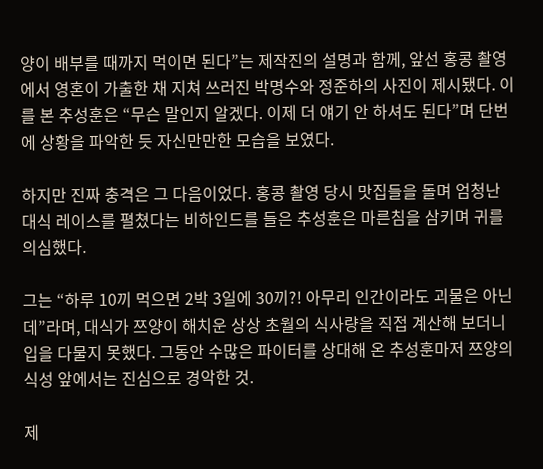양이 배부를 때까지 먹이면 된다”는 제작진의 설명과 함께, 앞선 홍콩 촬영에서 영혼이 가출한 채 지쳐 쓰러진 박명수와 정준하의 사진이 제시됐다. 이를 본 추성훈은 “무슨 말인지 알겠다. 이제 더 얘기 안 하셔도 된다”며 단번에 상황을 파악한 듯 자신만만한 모습을 보였다.

하지만 진짜 충격은 그 다음이었다. 홍콩 촬영 당시 맛집들을 돌며 엄청난 대식 레이스를 펼쳤다는 비하인드를 들은 추성훈은 마른침을 삼키며 귀를 의심했다.

그는 “하루 10끼 먹으면 2박 3일에 30끼?! 아무리 인간이라도 괴물은 아닌데”라며, 대식가 쯔양이 해치운 상상 초월의 식사량을 직접 계산해 보더니 입을 다물지 못했다. 그동안 수많은 파이터를 상대해 온 추성훈마저 쯔양의 식성 앞에서는 진심으로 경악한 것.

제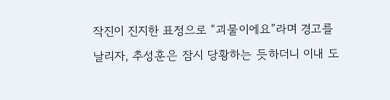작진이 진지한 표정으로 “괴물이에요”라며 경고를 날리자, 추성훈은 잠시 당황하는 듯하더니 이내 도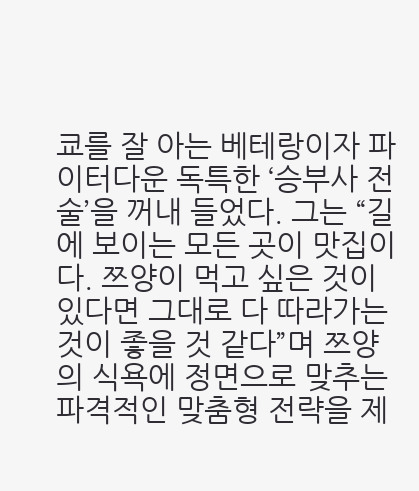쿄를 잘 아는 베테랑이자 파이터다운 독특한 ‘승부사 전술’을 꺼내 들었다. 그는 “길에 보이는 모든 곳이 맛집이다. 쯔양이 먹고 싶은 것이 있다면 그대로 다 따라가는 것이 좋을 것 같다”며 쯔양의 식욕에 정면으로 맞추는 파격적인 맞춤형 전략을 제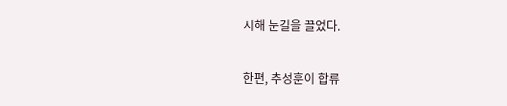시해 눈길을 끌었다.

한편, 추성훈이 합류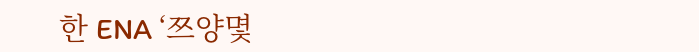한 ENA ‘쯔양몇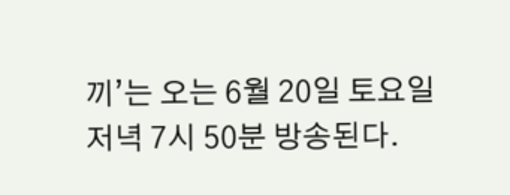끼’는 오는 6월 20일 토요일 저녁 7시 50분 방송된다.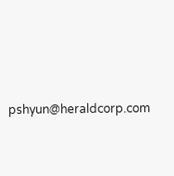pshyun@heraldcorp.com